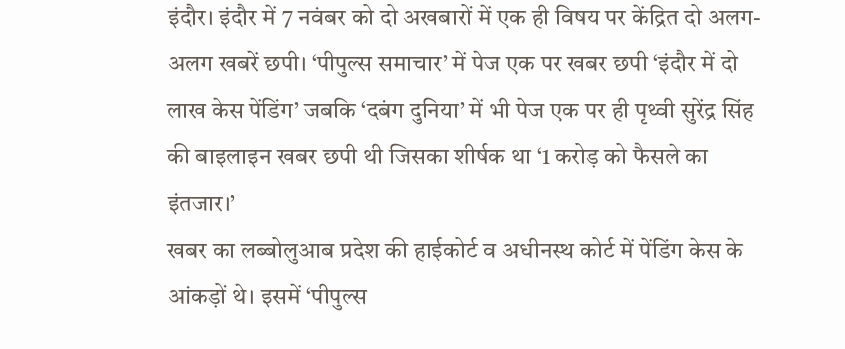इंदौर। इंदौर में 7 नवंबर को दो अखबारों में एक ही विषय पर केंद्रित दो अलग-अलग खबरें छपी। ‘पीपुल्स समाचार’ में पेज एक पर खबर छपी ‘इंदौर में दो लाख केस पेंडिंग’ जबकि ‘दबंग दुनिया’ में भी पेज एक पर ही पृथ्वी सुरेंद्र सिंह की बाइलाइन खबर छपी थी जिसका शीर्षक था ‘1 करोड़ को फैसले का इंतजार।’
खबर का लब्बोलुआब प्रदेश की हाईकोर्ट व अधीनस्थ कोर्ट में पेंडिंग केस के आंकड़ों थे। इसमें ‘पीपुल्स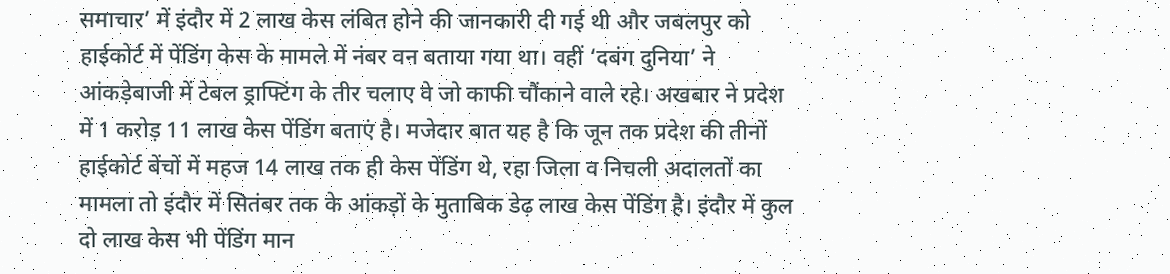समाचार’ में इंदौर में 2 लाख केस लंबित होने की जानकारी दी गई थी और जबलपुर को हाईकोर्ट में पेंडिंग केस के मामले में नंबर वन बताया गया था। वहीं ‘दबंग दुनिया’ ने आंकड़ेबाजी में टेबल ड्राफ्टिंग के तीर चलाए वे जो काफी चौंकाने वाले रहे। अखबार ने प्रदेश में 1 करोड़ 11 लाख केस पेंडिंग बताएं है। मजेदार बात यह है कि जून तक प्रदेश की तीनों हाईकोर्ट बेंचों में महज 14 लाख तक ही केस पेंडिंग थे, रहा जिला व निचली अदालतों का मामला तो इंदौर में सितंबर तक के आंकड़ों के मुताबिक डेढ़ लाख केस पेंडिंग है। इंदौर में कुल दो लाख केस भी पेंडिंग मान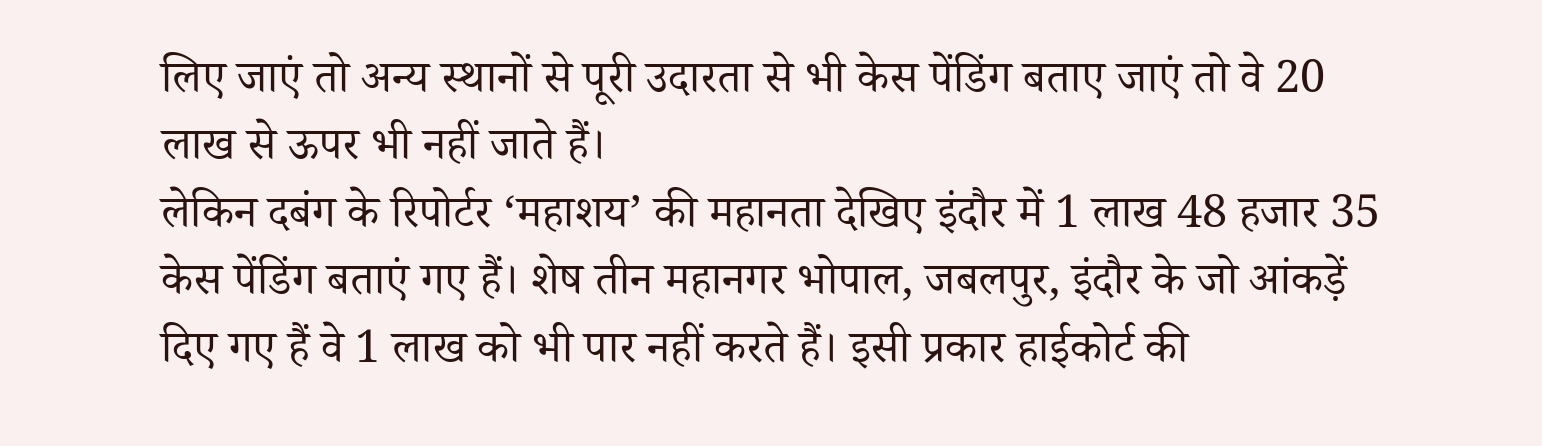लिए जाएं तो अन्य स्थानों से पूरी उदारता से भी केस पेंडिंग बताए जाएं तो वे 20 लाख से ऊपर भी नहीं जाते हैं।
लेकिन दबंग के रिपोर्टर ‘महाशय’ की महानता देखिए इंदौर में 1 लाख 48 हजार 35 केस पेंडिंग बताएं गए हैं। शेष तीन महानगर भोपाल, जबलपुर, इंदौर के जो आंकड़ें दिए गए हैं वे 1 लाख को भी पार नहीं करते हैं। इसी प्रकार हाईकोर्ट की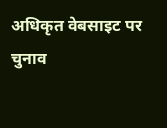अधिकृत वेबसाइट पर चुनाव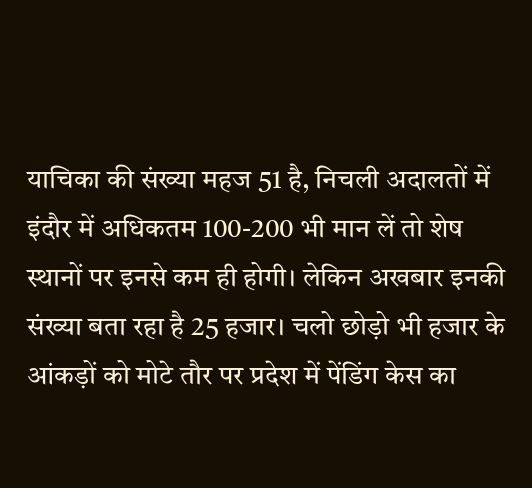याचिका की संख्या महज 51 है, निचली अदालतों में इंदौर में अधिकतम 100-200 भी मान लें तो शेष स्थानों पर इनसे कम ही होगी। लेकिन अखबार इनकी संख्या बता रहा है 25 हजार। चलो छोड़ो भी हजार के आंकड़ों को मोटे तौर पर प्रदेश में पेंडिंग केस का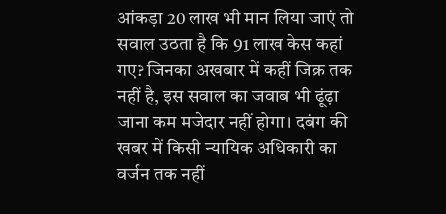आंकड़ा 20 लाख भी मान लिया जाएं तो सवाल उठता है कि 91 लाख केस कहां गए? जिनका अखबार में कहीं जिक्र तक नहीं है, इस सवाल का जवाब भी ढूंढ़ा जाना कम मजेदार नहीं होगा। दबंग की खबर में किसी न्यायिक अधिकारी का वर्जन तक नहीं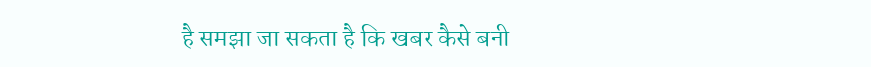है समझा जा सकता है कि खबर कैसे बनी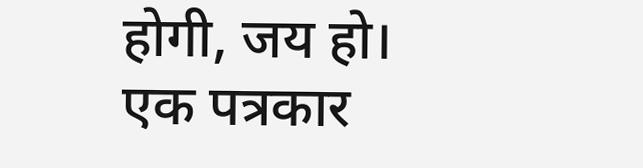होगी, जय हो।
एक पत्रकार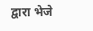द्वारा भेजे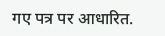गए पत्र पर आधारित.